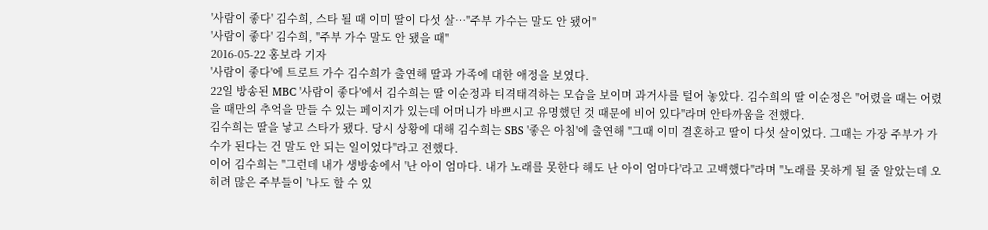'사람이 좋다' 김수희, 스타 될 때 이미 딸이 다섯 살…"주부 가수는 말도 안 됐어"
'사람이 좋다' 김수희, "주부 가수 말도 안 됐을 때"
2016-05-22 홍보라 기자
'사람이 좋다'에 트로트 가수 김수희가 출연해 딸과 가족에 대한 애정을 보였다.
22일 방송된 MBC '사람이 좋다'에서 김수희는 딸 이순정과 티격태격하는 모습을 보이며 과거사를 털어 놓았다. 김수희의 딸 이순정은 "어렸을 때는 어렸을 때만의 추억을 만들 수 있는 페이지가 있는데 어머니가 바쁘시고 유명했던 것 때문에 비어 있다"라며 안타까움을 전했다.
김수희는 딸을 낳고 스타가 됐다. 당시 상황에 대해 김수희는 SBS '좋은 아침'에 출연해 "그때 이미 결혼하고 딸이 다섯 살이었다. 그때는 가장 주부가 가수가 된다는 건 말도 안 되는 일이었다"라고 전했다.
이어 김수희는 "그런데 내가 생방송에서 '난 아이 엄마다. 내가 노래를 못한다 해도 난 아이 엄마다'라고 고백했다"라며 "노래를 못하게 될 줄 알았는데 오히려 많은 주부들이 '나도 할 수 있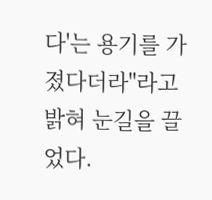다'는 용기를 가졌다더라"라고 밝혀 눈길을 끌었다.